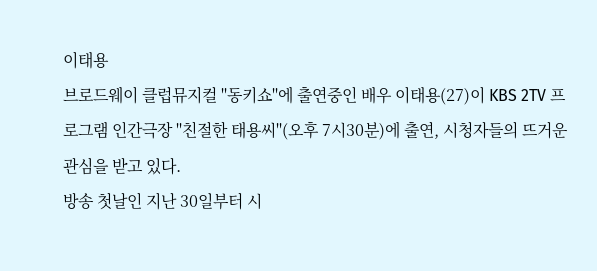이태용
브로드웨이 클럽뮤지컬 ''동키쇼''에 출연중인 배우 이태용(27)이 KBS 2TV 프로그램 인간극장 ''친절한 태용씨''(오후 7시30분)에 출연, 시청자들의 뜨거운 관심을 받고 있다.
방송 첫날인 지난 30일부터 시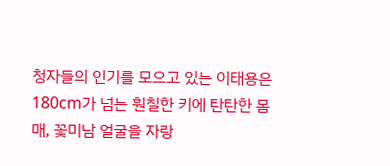청자들의 인기를 모으고 있는 이태용은 180cm가 넘는 훤칠한 키에 탄탄한 몸매, 꽃미남 얼굴을 자랑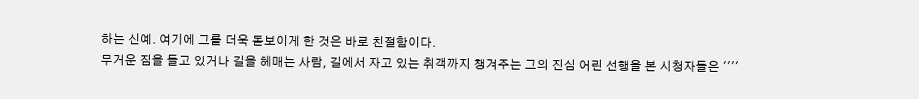하는 신예. 여기에 그를 더욱 돋보이게 한 것은 바로 친절함이다.
무거운 짐을 들고 있거나 길을 헤매는 사람, 길에서 자고 있는 취객까지 챙겨주는 그의 진심 어린 선행을 본 시청자들은 ''''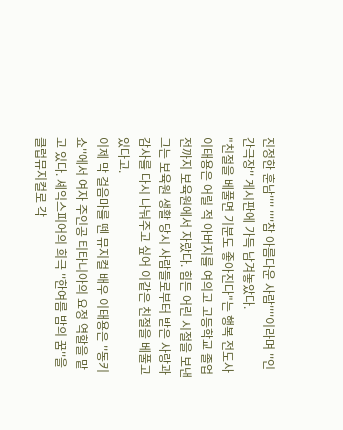진정한 훈남'''' ''''참 아름다운 사람''''이라며 ''인간극장'' 게시판에 가득 남겨놓았다.
"친절을 베풀면 기분도 좋아진다"는 행복 전도사 이태용은 어릴 적 아버지를 여의고 고등학교 졸업 전까지 보육원에서 자랐다. 힘든 어린 시절을 보낸 그는 보육원 생활 당시 사람들로부터 받은 사랑과 감사를 다시 나눠주고 싶어 이같은 친절을 베풀고 있다고.
이제 막 걸음마를 뗀 뮤지컬 배우 이태용은 ''동키쇼''에서 여자 주인공 티타니아의 요정 역할을 맡고 있다. 셰익스피어의 희극 ''한여름 밤의 꿈''을 클럽뮤지컬로 각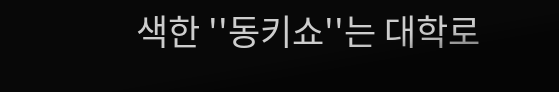색한 ''동키쇼''는 대학로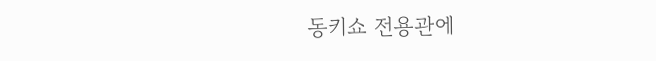동키쇼 전용관에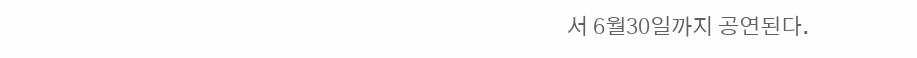서 6월30일까지 공연된다.